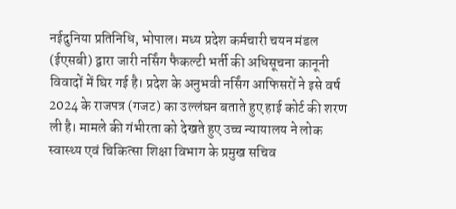नईदुनिया प्रतिनिधि, भोपाल। मध्य प्रदेश कर्मचारी चयन मंडल (ईएसबी) द्वारा जारी नर्सिंग फैकल्टी भर्ती की अधिसूचना कानूनी विवादों में घिर गई है। प्रदेश के अनुभवी नर्सिंग आफिसरों ने इसे वर्ष 2024 के राजपत्र (गजट) का उल्लंघन बताते हुए हाई कोर्ट की शरण ली है। मामले की गंभीरता को देखते हुए उच्च न्यायालय ने लोक स्वास्थ्य एवं चिकित्सा शिक्षा विभाग के प्रमुख सचिव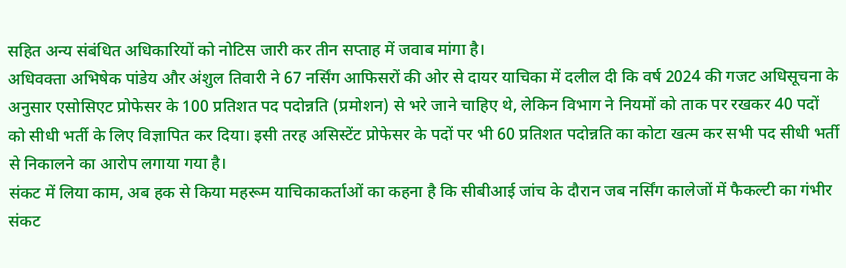सहित अन्य संबंधित अधिकारियों को नोटिस जारी कर तीन सप्ताह में जवाब मांगा है।
अधिवक्ता अभिषेक पांडेय और अंशुल तिवारी ने 67 नर्सिंग आफिसरों की ओर से दायर याचिका में दलील दी कि वर्ष 2024 की गजट अधिसूचना के अनुसार एसोसिएट प्रोफेसर के 100 प्रतिशत पद पदोन्नति (प्रमोशन) से भरे जाने चाहिए थे, लेकिन विभाग ने नियमों को ताक पर रखकर 40 पदों को सीधी भर्ती के लिए विज्ञापित कर दिया। इसी तरह असिस्टेंट प्रोफेसर के पदों पर भी 60 प्रतिशत पदोन्नति का कोटा खत्म कर सभी पद सीधी भर्ती से निकालने का आरोप लगाया गया है।
संकट में लिया काम, अब हक से किया महरूम याचिकाकर्ताओं का कहना है कि सीबीआई जांच के दौरान जब नर्सिंग कालेजों में फैकल्टी का गंभीर संकट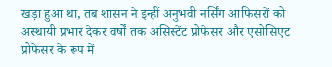खड़ा हुआ था, तब शासन ने इन्हीं अनुभवी नर्सिंग आफिसरों को अस्थायी प्रभार देकर वर्षों तक असिस्टेंट प्रोफेसर और एसोसिएट प्रोफेसर के रूप में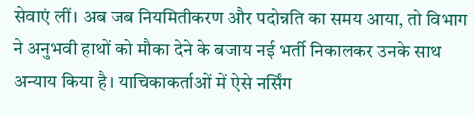सेवाएं लीं। अब जब नियमितीकरण और पदोन्नति का समय आया, तो विभाग ने अनुभवी हाथों को मौका देने के बजाय नई भर्ती निकालकर उनके साथ अन्याय किया है। याचिकाकर्ताओं में ऐसे नर्सिंग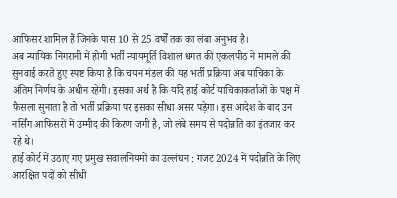आफिसर शामिल हैं जिनके पास 10 से 25 वर्षों तक का लंबा अनुभव है।
अब न्यायिक निगरानी में होगी भर्ती न्यायमूर्ति विशाल धगत की एकलपीठ ने मामले की सुनवाई करते हुए स्पष्ट किया है कि चयन मंडल की यह भर्ती प्रक्रिया अब याचिका के अंतिम निर्णय के अधीन रहेगी। इसका अर्थ है कि यदि हाई कोर्ट याचिकाकर्ताओं के पक्ष में फैसला सुनाता है तो भर्ती प्रक्रिया पर इसका सीधा असर पड़ेगा। इस आदेश के बाद उन नर्सिंग आफिसरों में उम्मीद की किरण जगी है, जो लंबे समय से पदोन्नति का इंतजार कर रहे थे।
हाई कोर्ट में उठाए गए प्रमुख सवालनियमों का उल्लंघन : गजट 2024 में पदोन्नति के लिए आरक्षित पदों को सीधी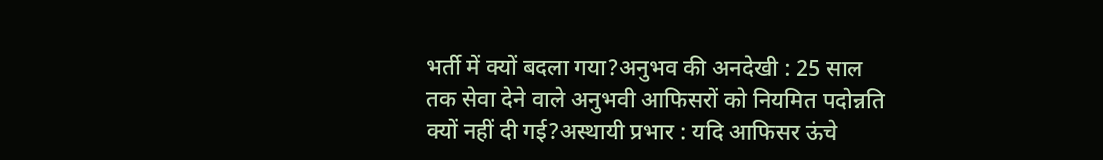भर्ती में क्यों बदला गया?अनुभव की अनदेखी : 25 साल तक सेवा देने वाले अनुभवी आफिसरों को नियमित पदोन्नति क्यों नहीं दी गई?अस्थायी प्रभार : यदि आफिसर ऊंचे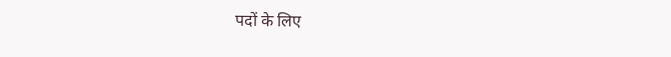पदों के लिए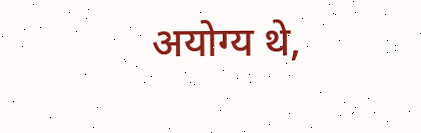अयोग्य थे,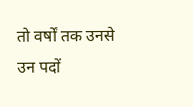तो वर्षों तक उनसे उन पदों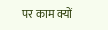पर काम क्यों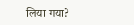लिया गया?